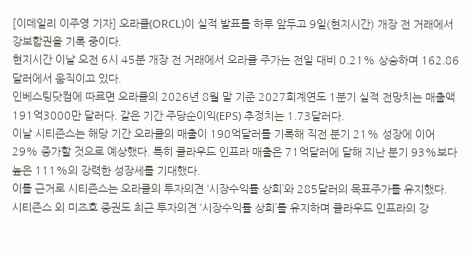[이데일리 이주영 기자] 오라클(ORCL)이 실적 발표를 하루 앞두고 9일(현지시간) 개장 전 거래에서 강보합권을 기록 중이다.
현지시간 이날 오전 6시 45분 개장 전 거래에서 오라클 주가는 전일 대비 0.21% 상승하며 162.86달러에서 움직이고 있다.
인베스팅닷컴에 따르면 오라클의 2026년 8월 말 기준 2027회계연도 1분기 실적 전망치는 매출액 191억3000만 달러다. 같은 기간 주당순이익(EPS) 추정치는 1.73달러다.
이날 시티즌스는 해당 기간 오라클의 매출이 190억달러를 기록해 직전 분기 21% 성장에 이어 29% 증가할 것으로 예상했다. 특히 클라우드 인프라 매출은 71억달러에 달해 지난 분기 93%보다 높은 111%의 강력한 성장세를 기대했다.
이를 근거로 시티즌스는 오라클의 투자의견 ‘시장수익률 상회’와 285달러의 목표주가를 유지했다.
시티즌스 외 미즈호 증권도 최근 투자의견 ‘시장수익률 상회’를 유지하며 클라우드 인프라의 강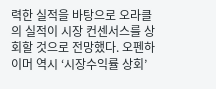력한 실적을 바탕으로 오라클의 실적이 시장 컨센서스를 상회할 것으로 전망했다. 오펜하이머 역시 ‘시장수익률 상회’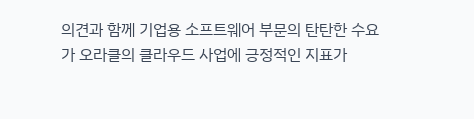의견과 함께 기업용 소프트웨어 부문의 탄탄한 수요가 오라클의 클라우드 사업에 긍정적인 지표가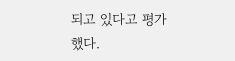되고 있다고 평가했다.